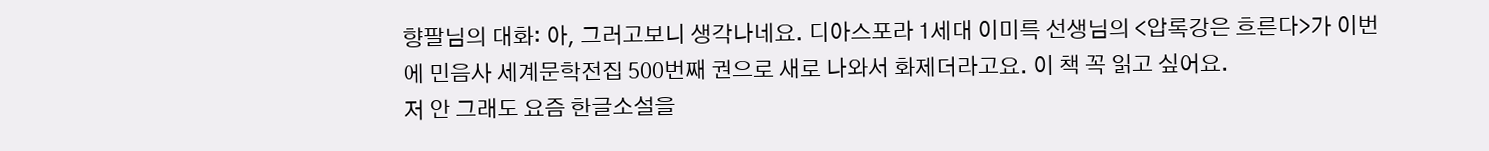향팔님의 대화: 아, 그러고보니 생각나네요. 디아스포라 1세대 이미륵 선생님의 <압록강은 흐른다>가 이번에 민음사 세계문학전집 500번째 권으로 새로 나와서 화제더라고요. 이 책 꼭 읽고 싶어요.
저 안 그래도 요즘 한글소설을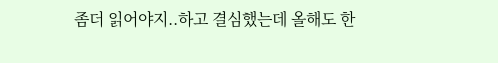좀더 읽어야지..하고 결심했는데 올해도 한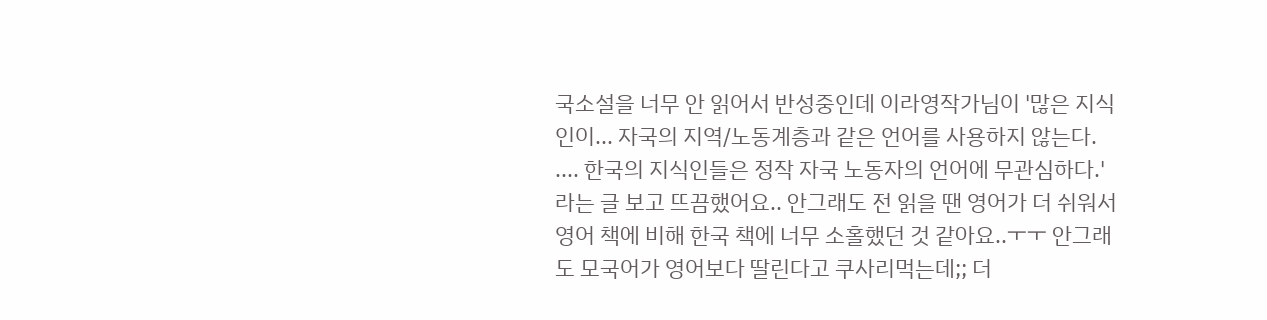국소설을 너무 안 읽어서 반성중인데 이라영작가님이 '많은 지식인이... 자국의 지역/노동계층과 같은 언어를 사용하지 않는다. .... 한국의 지식인들은 정작 자국 노동자의 언어에 무관심하다.'라는 글 보고 뜨끔했어요.. 안그래도 전 읽을 땐 영어가 더 쉬워서 영어 책에 비해 한국 책에 너무 소홀했던 것 같아요..ㅜㅜ 안그래도 모국어가 영어보다 딸린다고 쿠사리먹는데;; 더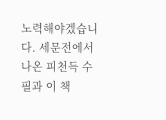노력해야겠습니다. 세문전에서 나온 피천득 수필과 이 책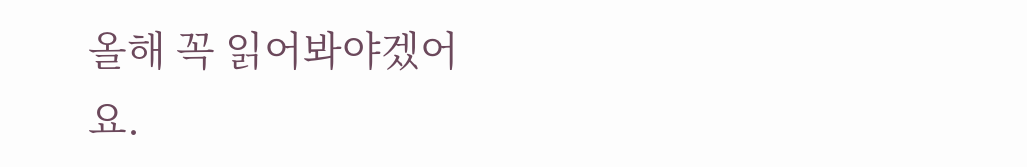올해 꼭 읽어봐야겠어요.